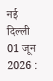नई दिल्ली 01 जून 2026 :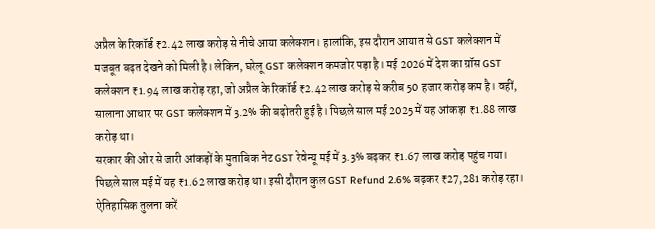अप्रैल के रिकॉर्ड ₹2.42 लाख करोड़ से नीचे आया कलेक्शन। हालांकि, इस दौरान आयात से GST कलेक्शन में मजबूत बढ़त देखने को मिली है। लेकिन, घरेलू GST कलेक्शन कमजोर पड़ा है। मई 2026 में देश का ग्रॉस GST कलेक्शन ₹1.94 लाख करोड़ रहा, जो अप्रैल के रिकॉर्ड ₹2.42 लाख करोड़ से करीब 50 हजार करोड़ कम है। वहीं, सालाना आधार पर GST कलेक्शन में 3.2% की बढ़ोतरी हुई है। पिछले साल मई 2025 में यह आंकड़ा ₹1.88 लाख करोड़ था।
सरकार की ओर से जारी आंकड़ों के मुताबिक नेट GST रेवेन्यू मई में 3.3% बढ़कर ₹1.67 लाख करोड़ पहुंच गया। पिछले साल मई में यह ₹1.62 लाख करोड़ था। इसी दौरान कुल GST Refund 2.6% बढ़कर ₹27,281 करोड़ रहा। ऐतिहासिक तुलना करें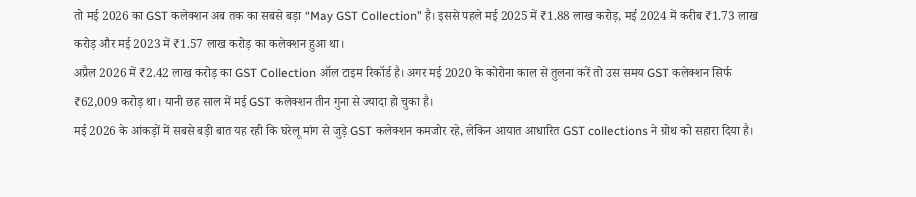तो मई 2026 का GST कलेक्शन अब तक का सबसे बड़ा “May GST Collection” है। इससे पहले मई 2025 में ₹1.88 लाख करोड़, मई 2024 में करीब ₹1.73 लाख करोड़ और मई 2023 में ₹1.57 लाख करोड़ का कलेक्शन हुआ था।
अप्रैल 2026 में ₹2.42 लाख करोड़ का GST Collection ऑल टाइम रिकॉर्ड है। अगर मई 2020 के कोरोना काल से तुलना करें तो उस समय GST कलेक्शन सिर्फ ₹62,009 करोड़ था। यानी छह साल में मई GST कलेक्शन तीन गुना से ज्यादा हो चुका है।
मई 2026 के आंकड़ों में सबसे बड़ी बात यह रही कि घरेलू मांग से जुड़े GST कलेक्शन कमजोर रहे, लेकिन आयात आधारित GST collections ने ग्रोथ को सहारा दिया है।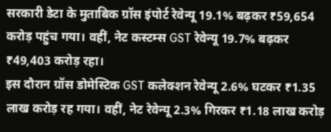सरकारी डेटा के मुताबिक ग्रॉस इंपोर्ट रेवेन्यू 19.1% बढ़कर ₹59,654 करोड़ पहुंच गया। वहीं, नेट कस्टम्स GST रेवेन्यू 19.7% बढ़कर ₹49,403 करोड़ रहा।
इस दौरान ग्रॉस डोमेस्टिक GST कलेक्शन रेवेन्यू 2.6% घटकर ₹1.35 लाख करोड़ रह गया। वहीं, नेट रेवेन्यू 2.3% गिरकर ₹1.18 लाख करोड़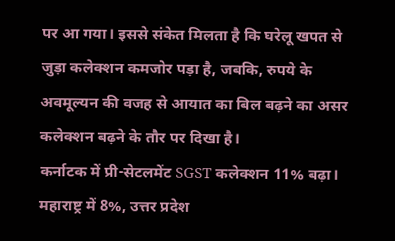पर आ गया। इससे संकेत मिलता है कि घरेलू खपत से जुड़ा कलेक्शन कमजोर पड़ा है, जबकि, रुपये के अवमूल्यन की वजह से आयात का बिल बढ़ने का असर कलेक्शन बढ़ने के तौर पर दिखा है।
कर्नाटक में प्री-सेटलमेंट SGST कलेक्शन 11% बढ़ा। महाराष्ट्र में 8%, उत्तर प्रदेश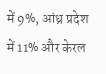में 9%, आंध्र प्रदेश में 11% और केरल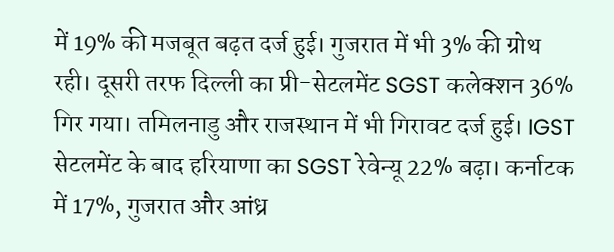में 19% की मजबूत बढ़त दर्ज हुई। गुजरात में भी 3% की ग्रोथ रही। दूसरी तरफ दिल्ली का प्री-सेटलमेंट SGST कलेक्शन 36% गिर गया। तमिलनाडु और राजस्थान में भी गिरावट दर्ज हुई। IGST सेटलमेंट के बाद हरियाणा का SGST रेवेन्यू 22% बढ़ा। कर्नाटक में 17%, गुजरात और आंध्र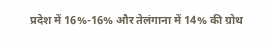प्रदेश में 16%-16% और तेलंगाना में 14% की ग्रोथ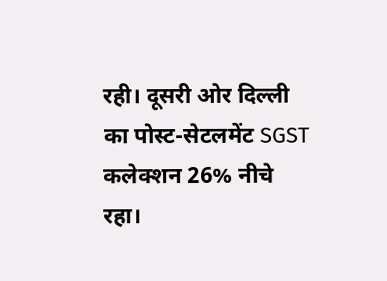रही। दूसरी ओर दिल्ली का पोस्ट-सेटलमेंट SGST कलेक्शन 26% नीचे रहा।